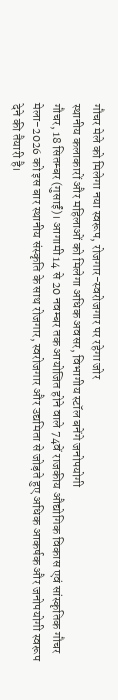गौचर मेले को मिलेगा नया स्वरूप, रोजगार-स्वरोजगार पर रहेगा जोर
स्थानीय कलाकारों और महिलाओं को मिलेगा अधिक अवसर, विभागीय स्टॉल बनेंगे जनोपयोगी
गौचर, 18 सितम्बर (गुसाईं)। आगामी 14 से 20 नवम्बर तक आयोजित होने वाले 74वें राजकीय औद्योगिक विकास एवं सांस्कृतिक गौचर मेला-2026 को इस बार स्थानीय संस्कृति के साथ रोजगार, स्वरोजगार और उद्यमिता से जोड़ते हुए अधिक आकर्षक और जनोपयोगी स्वरूप देने की तैयारी है।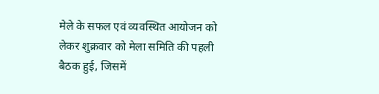मेले के सफल एवं व्यवस्थित आयोजन को लेकर शुक्रवार को मेला समिति की पहली बैठक हुई, जिसमें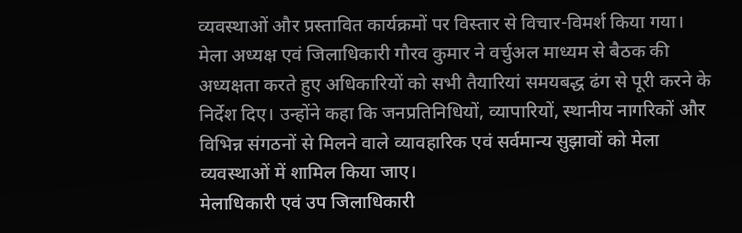व्यवस्थाओं और प्रस्तावित कार्यक्रमों पर विस्तार से विचार-विमर्श किया गया।
मेला अध्यक्ष एवं जिलाधिकारी गौरव कुमार ने वर्चुअल माध्यम से बैठक की अध्यक्षता करते हुए अधिकारियों को सभी तैयारियां समयबद्ध ढंग से पूरी करने के निर्देश दिए। उन्होंने कहा कि जनप्रतिनिधियों, व्यापारियों, स्थानीय नागरिकों और विभिन्न संगठनों से मिलने वाले व्यावहारिक एवं सर्वमान्य सुझावों को मेला व्यवस्थाओं में शामिल किया जाए।
मेलाधिकारी एवं उप जिलाधिकारी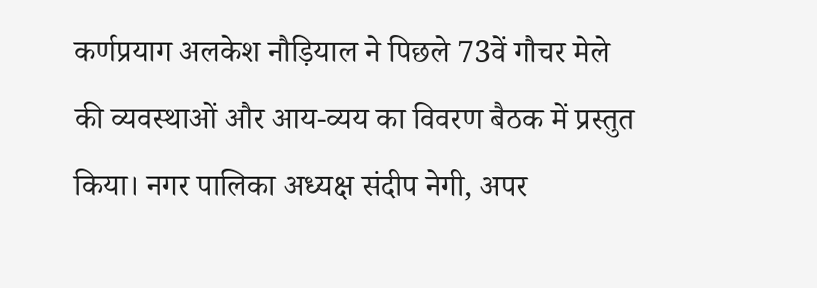कर्णप्रयाग अलकेश नौड़ियाल ने पिछले 73वें गौचर मेले की व्यवस्थाओं और आय-व्यय का विवरण बैठक में प्रस्तुत किया। नगर पालिका अध्यक्ष संदीप नेगी, अपर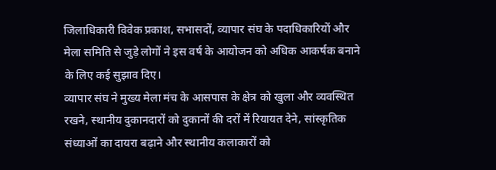जिलाधिकारी विवेक प्रकाश, सभासदों, व्यापार संघ के पदाधिकारियों और मेला समिति से जुड़े लोगों ने इस वर्ष के आयोजन को अधिक आकर्षक बनाने के लिए कई सुझाव दिए।
व्यापार संघ ने मुख्य मेला मंच के आसपास के क्षेत्र को खुला और व्यवस्थित रखने, स्थानीय दुकानदारों को दुकानों की दरों में रियायत देने, सांस्कृतिक संध्याओं का दायरा बढ़ाने और स्थानीय कलाकारों को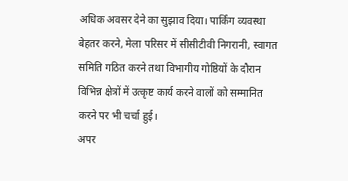अधिक अवसर देने का सुझाव दिया। पार्किंग व्यवस्था बेहतर करने, मेला परिसर में सीसीटीवी निगरानी, स्वागत समिति गठित करने तथा विभागीय गोष्ठियों के दौरान विभिन्न क्षेत्रों में उत्कृष्ट कार्य करने वालों को सम्मानित करने पर भी चर्चा हुई।
अपर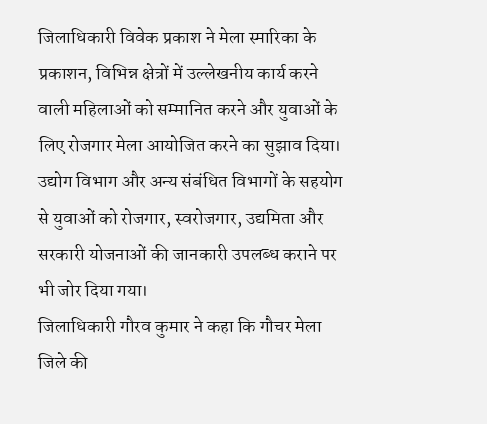जिलाधिकारी विवेक प्रकाश ने मेला स्मारिका के प्रकाशन, विभिन्न क्षेत्रों में उल्लेखनीय कार्य करने वाली महिलाओं को सम्मानित करने और युवाओं के लिए रोजगार मेला आयोजित करने का सुझाव दिया। उद्योग विभाग और अन्य संबंधित विभागों के सहयोग से युवाओं को रोजगार, स्वरोजगार, उद्यमिता और सरकारी योजनाओं की जानकारी उपलब्ध कराने पर भी जोर दिया गया।
जिलाधिकारी गौरव कुमार ने कहा कि गौचर मेला जिले की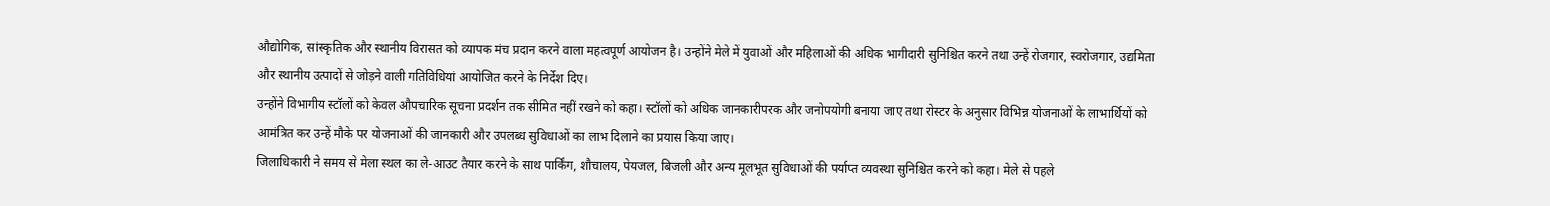औद्योगिक, सांस्कृतिक और स्थानीय विरासत को व्यापक मंच प्रदान करने वाला महत्वपूर्ण आयोजन है। उन्होंने मेले में युवाओं और महिलाओं की अधिक भागीदारी सुनिश्चित करने तथा उन्हें रोजगार, स्वरोजगार, उद्यमिता और स्थानीय उत्पादों से जोड़ने वाली गतिविधियां आयोजित करने के निर्देश दिए।
उन्होंने विभागीय स्टॉलों को केवल औपचारिक सूचना प्रदर्शन तक सीमित नहीं रखने को कहा। स्टॉलों को अधिक जानकारीपरक और जनोपयोगी बनाया जाए तथा रोस्टर के अनुसार विभिन्न योजनाओं के लाभार्थियों को आमंत्रित कर उन्हें मौके पर योजनाओं की जानकारी और उपलब्ध सुविधाओं का लाभ दिलाने का प्रयास किया जाए।
जिलाधिकारी ने समय से मेला स्थल का ले-आउट तैयार करने के साथ पार्किंग, शौचालय, पेयजल, बिजली और अन्य मूलभूत सुविधाओं की पर्याप्त व्यवस्था सुनिश्चित करने को कहा। मेले से पहले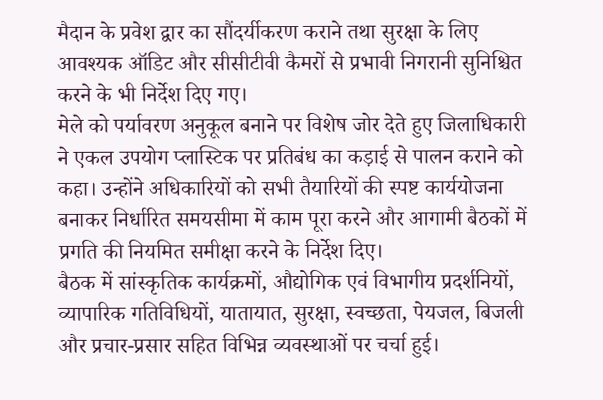मैदान के प्रवेश द्वार का सौंदर्यीकरण कराने तथा सुरक्षा के लिए आवश्यक ऑडिट और सीसीटीवी कैमरों से प्रभावी निगरानी सुनिश्चित करने के भी निर्देश दिए गए।
मेले को पर्यावरण अनुकूल बनाने पर विशेष जोर देते हुए जिलाधिकारी ने एकल उपयोग प्लास्टिक पर प्रतिबंध का कड़ाई से पालन कराने को कहा। उन्होंने अधिकारियों को सभी तैयारियों की स्पष्ट कार्ययोजना बनाकर निर्धारित समयसीमा में काम पूरा करने और आगामी बैठकों में प्रगति की नियमित समीक्षा करने के निर्देश दिए।
बैठक में सांस्कृतिक कार्यक्रमों, औद्योगिक एवं विभागीय प्रदर्शनियों, व्यापारिक गतिविधियों, यातायात, सुरक्षा, स्वच्छता, पेयजल, बिजली और प्रचार-प्रसार सहित विभिन्न व्यवस्थाओं पर चर्चा हुई।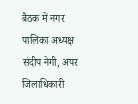बैठक में नगर पालिका अध्यक्ष संदीप नेगी, अपर जिलाधिकारी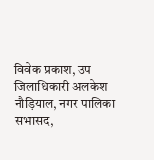विवेक प्रकाश, उप जिलाधिकारी अलकेश नौड़ियाल, नगर पालिका सभासद,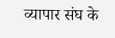व्यापार संघ के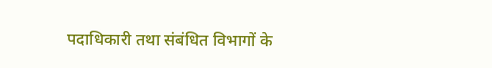पदाधिकारी तथा संबंधित विभागों के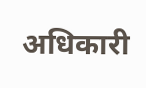अधिकारी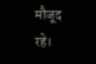मौजूद रहे।